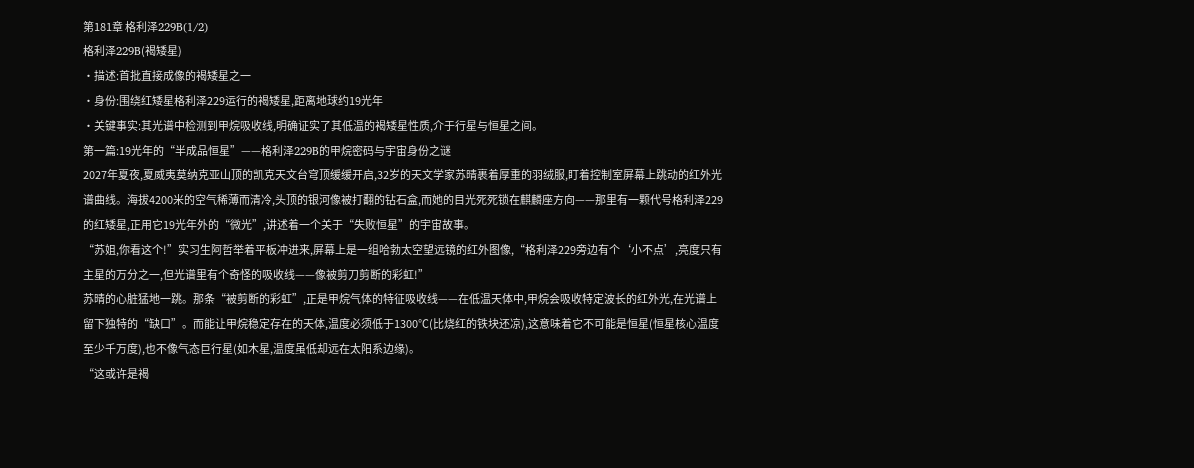第181章 格利泽229B(1/2)
格利泽229B(褐矮星)
·描述:首批直接成像的褐矮星之一
·身份:围绕红矮星格利泽229运行的褐矮星,距离地球约19光年
·关键事实:其光谱中检测到甲烷吸收线,明确证实了其低温的褐矮星性质,介于行星与恒星之间。
第一篇:19光年的“半成品恒星”——格利泽229B的甲烷密码与宇宙身份之谜
2027年夏夜,夏威夷莫纳克亚山顶的凯克天文台穹顶缓缓开启,32岁的天文学家苏晴裹着厚重的羽绒服,盯着控制室屏幕上跳动的红外光谱曲线。海拔4200米的空气稀薄而清冷,头顶的银河像被打翻的钻石盒,而她的目光死死锁在麒麟座方向——那里有一颗代号格利泽229的红矮星,正用它19光年外的“微光”,讲述着一个关于“失败恒星”的宇宙故事。
“苏姐,你看这个!”实习生阿哲举着平板冲进来,屏幕上是一组哈勃太空望远镜的红外图像,“格利泽229旁边有个‘小不点’,亮度只有主星的万分之一,但光谱里有个奇怪的吸收线——像被剪刀剪断的彩虹!”
苏晴的心脏猛地一跳。那条“被剪断的彩虹”,正是甲烷气体的特征吸收线——在低温天体中,甲烷会吸收特定波长的红外光,在光谱上留下独特的“缺口”。而能让甲烷稳定存在的天体,温度必须低于1300℃(比烧红的铁块还凉),这意味着它不可能是恒星(恒星核心温度至少千万度),也不像气态巨行星(如木星,温度虽低却远在太阳系边缘)。
“这或许是褐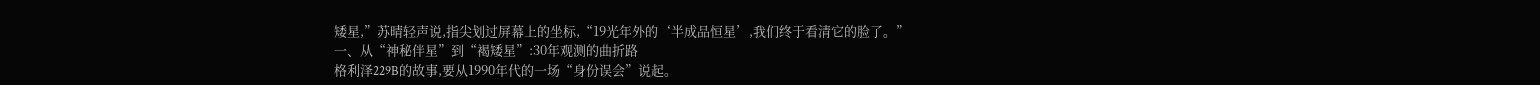矮星,”苏晴轻声说,指尖划过屏幕上的坐标,“19光年外的‘半成品恒星’,我们终于看清它的脸了。”
一、从“神秘伴星”到“褐矮星”:30年观测的曲折路
格利泽229B的故事,要从1990年代的一场“身份误会”说起。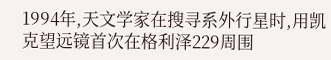1994年,天文学家在搜寻系外行星时,用凯克望远镜首次在格利泽229周围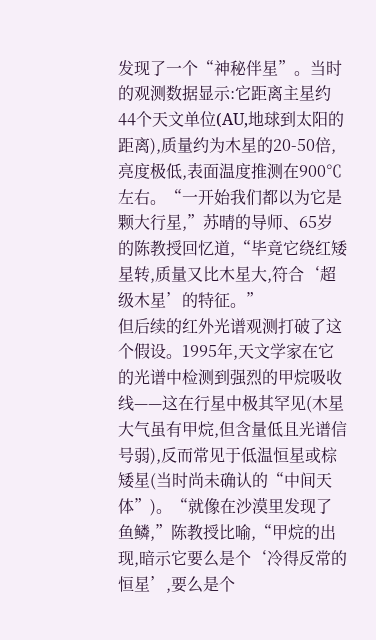发现了一个“神秘伴星”。当时的观测数据显示:它距离主星约44个天文单位(AU,地球到太阳的距离),质量约为木星的20-50倍,亮度极低,表面温度推测在900℃左右。“一开始我们都以为它是颗大行星,”苏晴的导师、65岁的陈教授回忆道,“毕竟它绕红矮星转,质量又比木星大,符合‘超级木星’的特征。”
但后续的红外光谱观测打破了这个假设。1995年,天文学家在它的光谱中检测到强烈的甲烷吸收线——这在行星中极其罕见(木星大气虽有甲烷,但含量低且光谱信号弱),反而常见于低温恒星或棕矮星(当时尚未确认的“中间天体”)。“就像在沙漠里发现了鱼鳞,”陈教授比喻,“甲烷的出现,暗示它要么是个‘冷得反常的恒星’,要么是个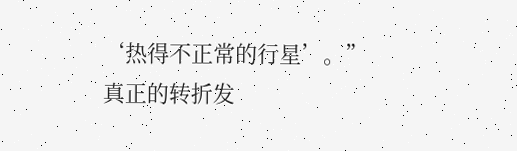‘热得不正常的行星’。”
真正的转折发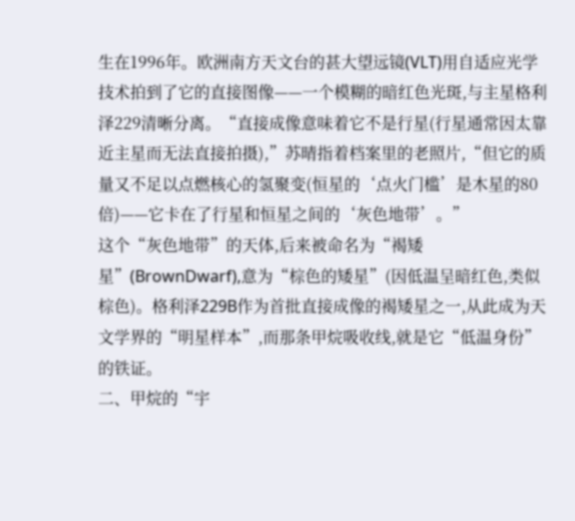生在1996年。欧洲南方天文台的甚大望远镜(VLT)用自适应光学技术拍到了它的直接图像——一个模糊的暗红色光斑,与主星格利泽229清晰分离。“直接成像意味着它不是行星(行星通常因太靠近主星而无法直接拍摄),”苏晴指着档案里的老照片,“但它的质量又不足以点燃核心的氢聚变(恒星的‘点火门槛’是木星的80倍)——它卡在了行星和恒星之间的‘灰色地带’。”
这个“灰色地带”的天体,后来被命名为“褐矮星”(BrownDwarf),意为“棕色的矮星”(因低温呈暗红色,类似棕色)。格利泽229B作为首批直接成像的褐矮星之一,从此成为天文学界的“明星样本”,而那条甲烷吸收线,就是它“低温身份”的铁证。
二、甲烷的“宇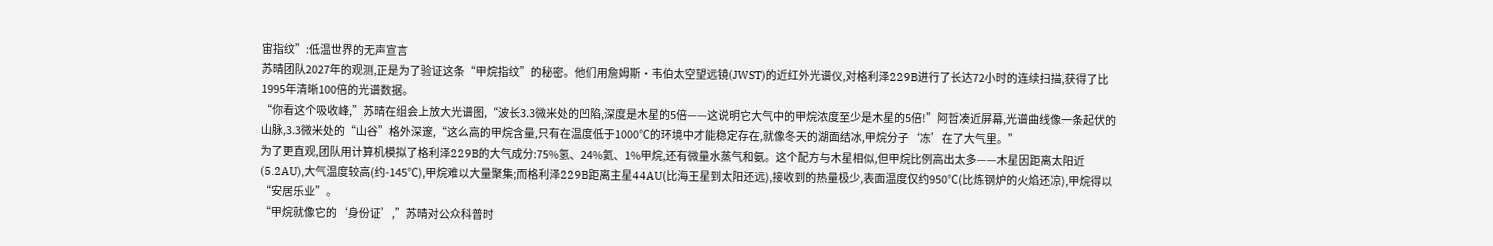宙指纹”:低温世界的无声宣言
苏晴团队2027年的观测,正是为了验证这条“甲烷指纹”的秘密。他们用詹姆斯·韦伯太空望远镜(JWST)的近红外光谱仪,对格利泽229B进行了长达72小时的连续扫描,获得了比1995年清晰100倍的光谱数据。
“你看这个吸收峰,”苏晴在组会上放大光谱图,“波长3.3微米处的凹陷,深度是木星的5倍——这说明它大气中的甲烷浓度至少是木星的5倍!”阿哲凑近屏幕,光谱曲线像一条起伏的山脉,3.3微米处的“山谷”格外深邃,“这么高的甲烷含量,只有在温度低于1000℃的环境中才能稳定存在,就像冬天的湖面结冰,甲烷分子‘冻’在了大气里。”
为了更直观,团队用计算机模拟了格利泽229B的大气成分:75%氢、24%氦、1%甲烷,还有微量水蒸气和氨。这个配方与木星相似,但甲烷比例高出太多——木星因距离太阳近(5.2AU),大气温度较高(约-145℃),甲烷难以大量聚集;而格利泽229B距离主星44AU(比海王星到太阳还远),接收到的热量极少,表面温度仅约950℃(比炼钢炉的火焰还凉),甲烷得以“安居乐业”。
“甲烷就像它的‘身份证’,”苏晴对公众科普时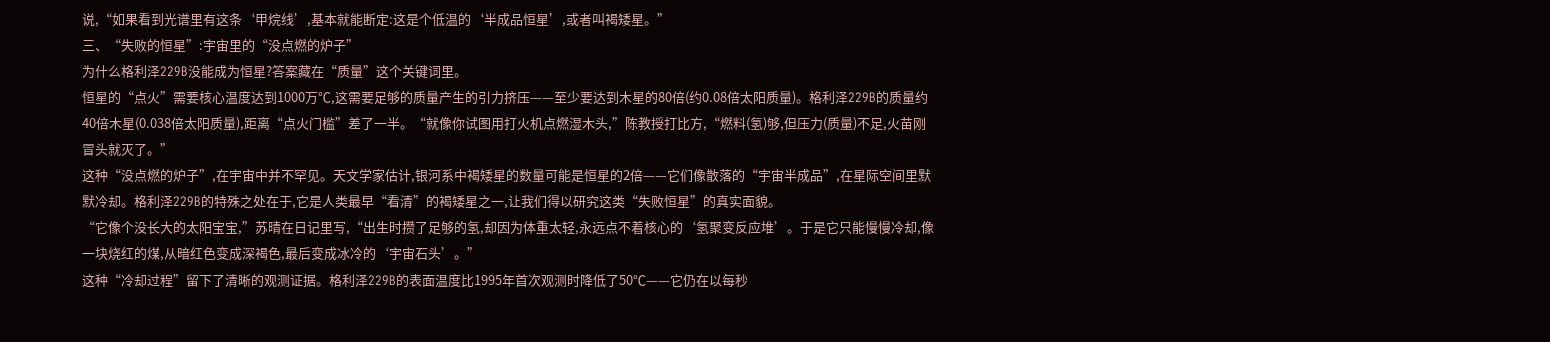说,“如果看到光谱里有这条‘甲烷线’,基本就能断定:这是个低温的‘半成品恒星’,或者叫褐矮星。”
三、“失败的恒星”:宇宙里的“没点燃的炉子”
为什么格利泽229B没能成为恒星?答案藏在“质量”这个关键词里。
恒星的“点火”需要核心温度达到1000万℃,这需要足够的质量产生的引力挤压——至少要达到木星的80倍(约0.08倍太阳质量)。格利泽229B的质量约40倍木星(0.038倍太阳质量),距离“点火门槛”差了一半。“就像你试图用打火机点燃湿木头,”陈教授打比方,“燃料(氢)够,但压力(质量)不足,火苗刚冒头就灭了。”
这种“没点燃的炉子”,在宇宙中并不罕见。天文学家估计,银河系中褐矮星的数量可能是恒星的2倍——它们像散落的“宇宙半成品”,在星际空间里默默冷却。格利泽229B的特殊之处在于,它是人类最早“看清”的褐矮星之一,让我们得以研究这类“失败恒星”的真实面貌。
“它像个没长大的太阳宝宝,”苏晴在日记里写,“出生时攒了足够的氢,却因为体重太轻,永远点不着核心的‘氢聚变反应堆’。于是它只能慢慢冷却,像一块烧红的煤,从暗红色变成深褐色,最后变成冰冷的‘宇宙石头’。”
这种“冷却过程”留下了清晰的观测证据。格利泽229B的表面温度比1995年首次观测时降低了50℃——它仍在以每秒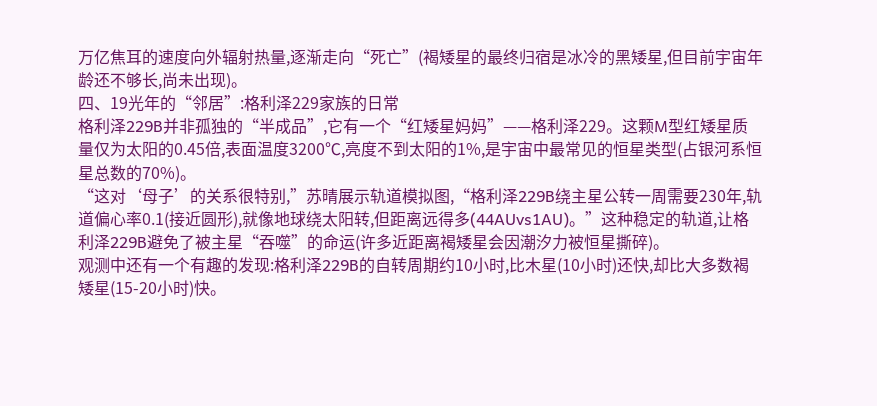万亿焦耳的速度向外辐射热量,逐渐走向“死亡”(褐矮星的最终归宿是冰冷的黑矮星,但目前宇宙年龄还不够长,尚未出现)。
四、19光年的“邻居”:格利泽229家族的日常
格利泽229B并非孤独的“半成品”,它有一个“红矮星妈妈”——格利泽229。这颗M型红矮星质量仅为太阳的0.45倍,表面温度3200℃,亮度不到太阳的1%,是宇宙中最常见的恒星类型(占银河系恒星总数的70%)。
“这对‘母子’的关系很特别,”苏晴展示轨道模拟图,“格利泽229B绕主星公转一周需要230年,轨道偏心率0.1(接近圆形),就像地球绕太阳转,但距离远得多(44AUvs1AU)。”这种稳定的轨道,让格利泽229B避免了被主星“吞噬”的命运(许多近距离褐矮星会因潮汐力被恒星撕碎)。
观测中还有一个有趣的发现:格利泽229B的自转周期约10小时,比木星(10小时)还快,却比大多数褐矮星(15-20小时)快。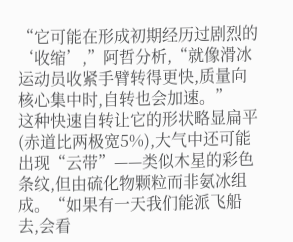“它可能在形成初期经历过剧烈的‘收缩’,”阿哲分析,“就像滑冰运动员收紧手臂转得更快,质量向核心集中时,自转也会加速。”
这种快速自转让它的形状略显扁平(赤道比两极宽5%),大气中还可能出现“云带”——类似木星的彩色条纹,但由硫化物颗粒而非氨冰组成。“如果有一天我们能派飞船去,会看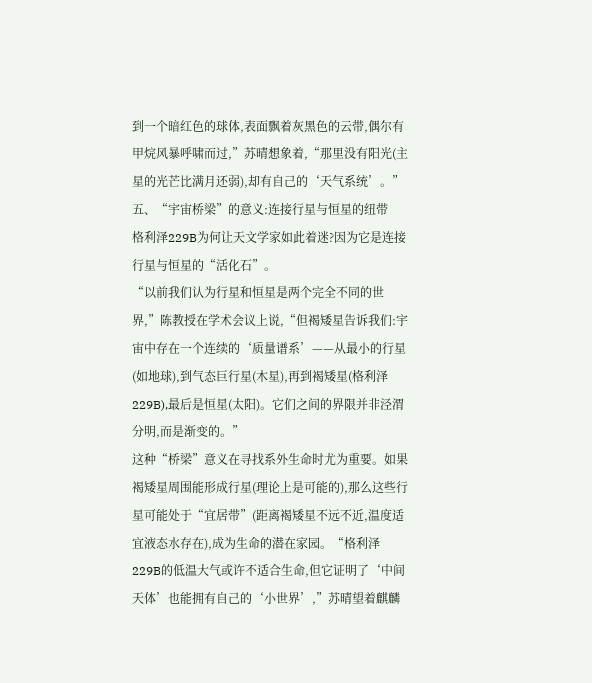到一个暗红色的球体,表面飘着灰黑色的云带,偶尔有甲烷风暴呼啸而过,”苏晴想象着,“那里没有阳光(主星的光芒比满月还弱),却有自己的‘天气系统’。”
五、“宇宙桥梁”的意义:连接行星与恒星的纽带
格利泽229B为何让天文学家如此着迷?因为它是连接行星与恒星的“活化石”。
“以前我们认为行星和恒星是两个完全不同的世界,”陈教授在学术会议上说,“但褐矮星告诉我们:宇宙中存在一个连续的‘质量谱系’——从最小的行星(如地球),到气态巨行星(木星),再到褐矮星(格利泽229B),最后是恒星(太阳)。它们之间的界限并非泾渭分明,而是渐变的。”
这种“桥梁”意义在寻找系外生命时尤为重要。如果褐矮星周围能形成行星(理论上是可能的),那么这些行星可能处于“宜居带”(距离褐矮星不远不近,温度适宜液态水存在),成为生命的潜在家园。“格利泽229B的低温大气或许不适合生命,但它证明了‘中间天体’也能拥有自己的‘小世界’,”苏晴望着麒麟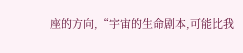座的方向,“宇宙的生命剧本,可能比我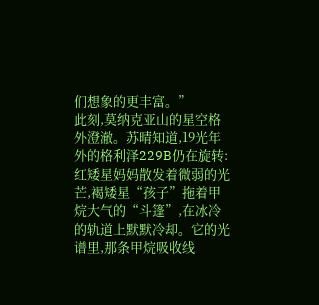们想象的更丰富。”
此刻,莫纳克亚山的星空格外澄澈。苏晴知道,19光年外的格利泽229B仍在旋转:红矮星妈妈散发着微弱的光芒,褐矮星“孩子”拖着甲烷大气的“斗篷”,在冰冷的轨道上默默冷却。它的光谱里,那条甲烷吸收线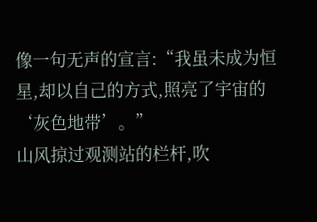像一句无声的宣言:“我虽未成为恒星,却以自己的方式,照亮了宇宙的‘灰色地带’。”
山风掠过观测站的栏杆,吹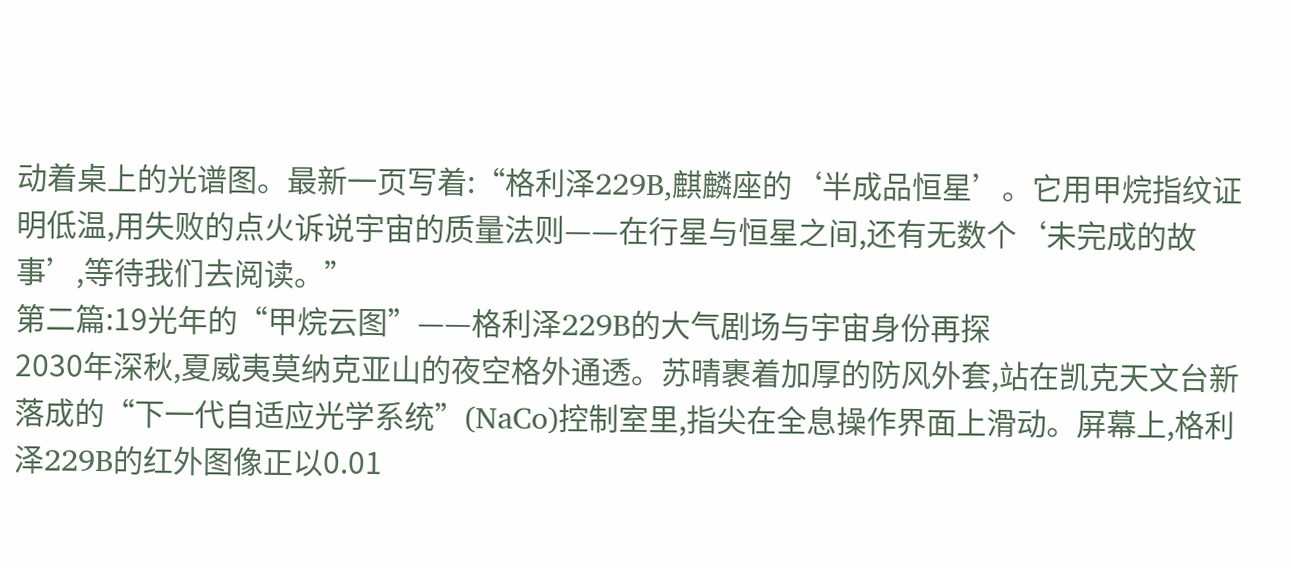动着桌上的光谱图。最新一页写着:“格利泽229B,麒麟座的‘半成品恒星’。它用甲烷指纹证明低温,用失败的点火诉说宇宙的质量法则——在行星与恒星之间,还有无数个‘未完成的故事’,等待我们去阅读。”
第二篇:19光年的“甲烷云图”——格利泽229B的大气剧场与宇宙身份再探
2030年深秋,夏威夷莫纳克亚山的夜空格外通透。苏晴裹着加厚的防风外套,站在凯克天文台新落成的“下一代自适应光学系统”(NaCo)控制室里,指尖在全息操作界面上滑动。屏幕上,格利泽229B的红外图像正以0.01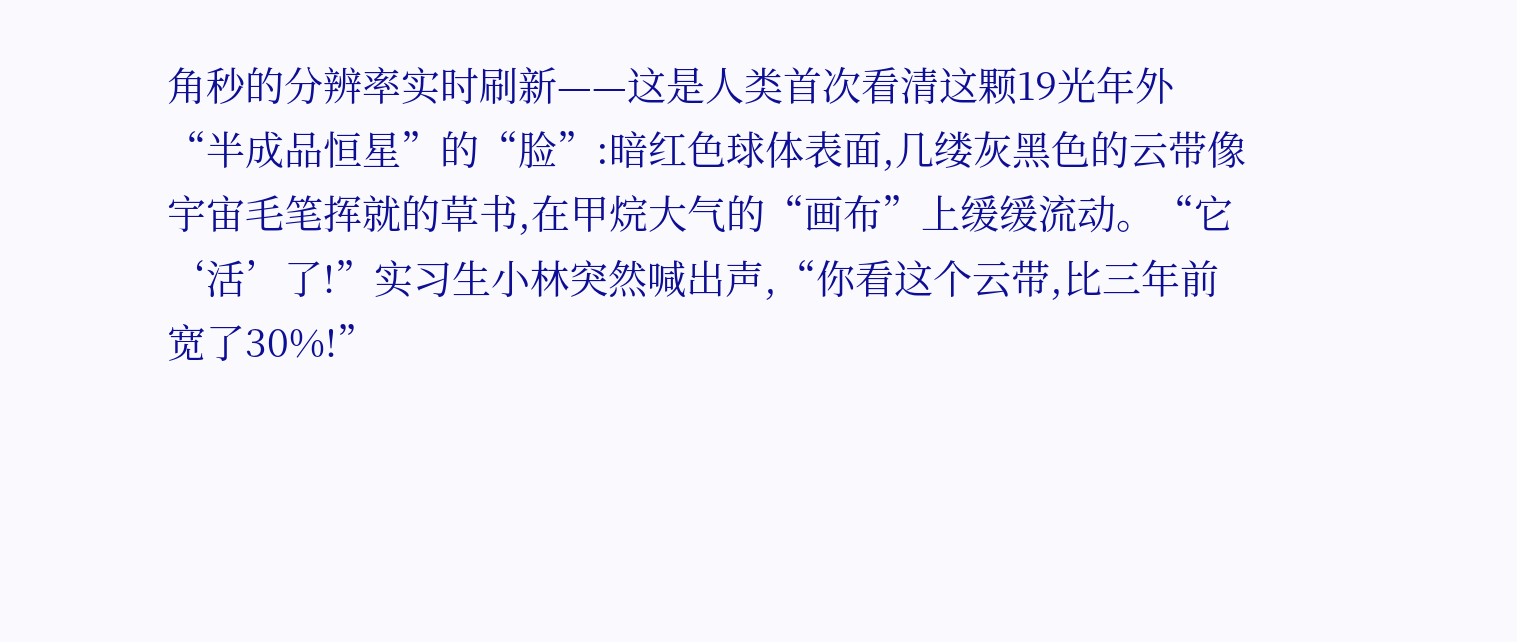角秒的分辨率实时刷新——这是人类首次看清这颗19光年外“半成品恒星”的“脸”:暗红色球体表面,几缕灰黑色的云带像宇宙毛笔挥就的草书,在甲烷大气的“画布”上缓缓流动。“它‘活’了!”实习生小林突然喊出声,“你看这个云带,比三年前宽了30%!”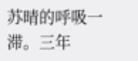苏晴的呼吸一滞。三年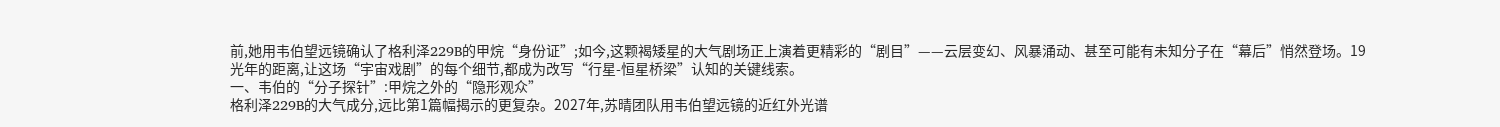前,她用韦伯望远镜确认了格利泽229B的甲烷“身份证”;如今,这颗褐矮星的大气剧场正上演着更精彩的“剧目”——云层变幻、风暴涌动、甚至可能有未知分子在“幕后”悄然登场。19光年的距离,让这场“宇宙戏剧”的每个细节,都成为改写“行星-恒星桥梁”认知的关键线索。
一、韦伯的“分子探针”:甲烷之外的“隐形观众”
格利泽229B的大气成分,远比第1篇幅揭示的更复杂。2027年,苏晴团队用韦伯望远镜的近红外光谱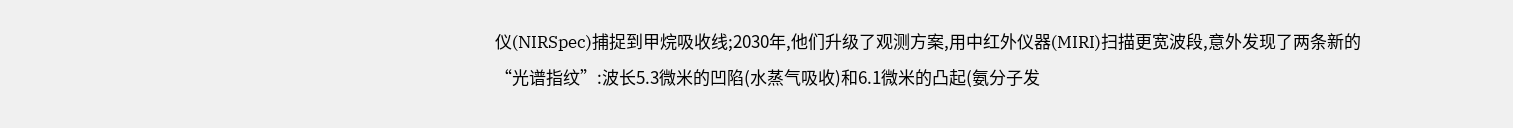仪(NIRSpec)捕捉到甲烷吸收线;2030年,他们升级了观测方案,用中红外仪器(MIRI)扫描更宽波段,意外发现了两条新的“光谱指纹”:波长5.3微米的凹陷(水蒸气吸收)和6.1微米的凸起(氨分子发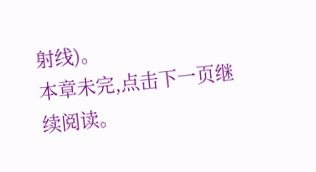射线)。
本章未完,点击下一页继续阅读。